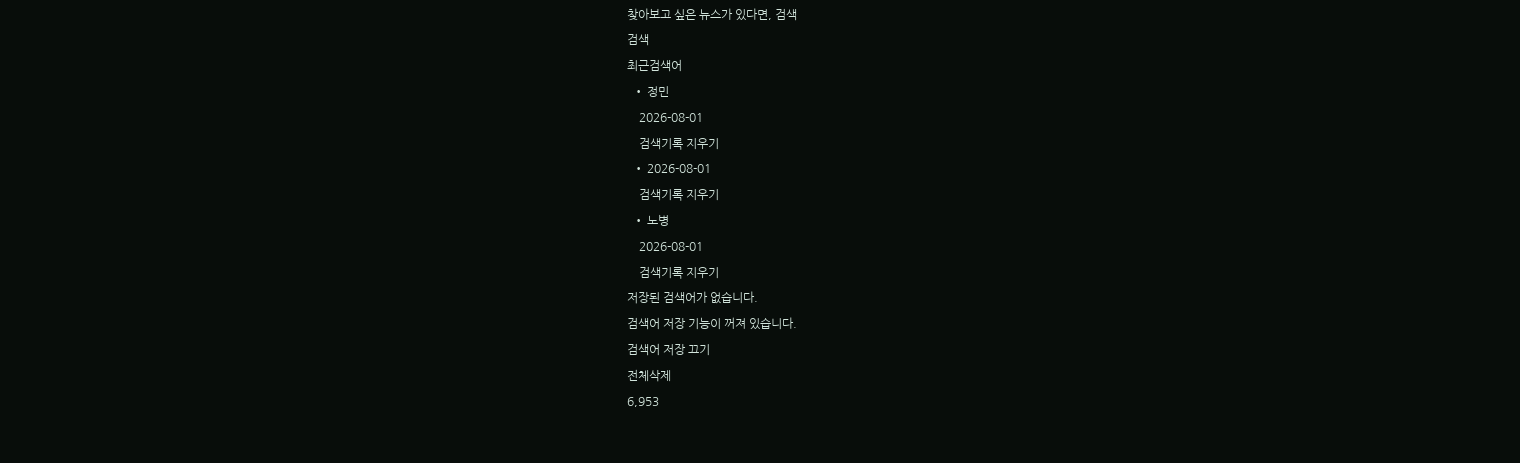찾아보고 싶은 뉴스가 있다면, 검색
검색
최근검색어
  • 정민
    2026-08-01
    검색기록 지우기
  • 2026-08-01
    검색기록 지우기
  • 노병
    2026-08-01
    검색기록 지우기
저장된 검색어가 없습니다.
검색어 저장 기능이 꺼져 있습니다.
검색어 저장 끄기
전체삭제
6,953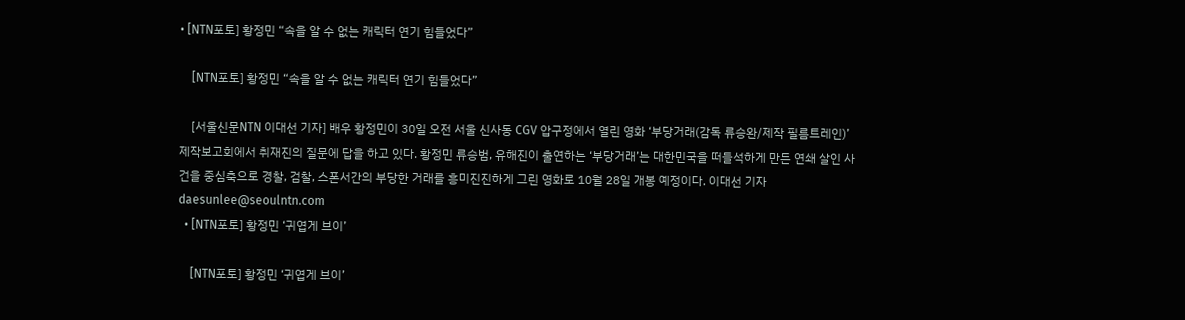• [NTN포토] 황정민 “속을 알 수 없는 캐릭터 연기 힘들었다”

    [NTN포토] 황정민 “속을 알 수 없는 캐릭터 연기 힘들었다”

    [서울신문NTN 이대선 기자] 배우 황정민이 30일 오전 서울 신사동 CGV 압구정에서 열린 영화 ‘부당거래(감독 류승완/제작 필름트레인)’ 제작보고회에서 취재진의 질문에 답을 하고 있다. 황정민 류승범, 유해진이 출연하는 ‘부당거래’는 대한민국을 떠들석하게 만든 연쇄 살인 사건을 중심축으로 경찰, 검찰, 스폰서간의 부당한 거래를 흥미진진하게 그린 영화로 10월 28일 개봉 예정이다. 이대선 기자 daesunlee@seoulntn.com
  • [NTN포토] 황정민 ‘귀엽게 브이’

    [NTN포토] 황정민 ‘귀엽게 브이’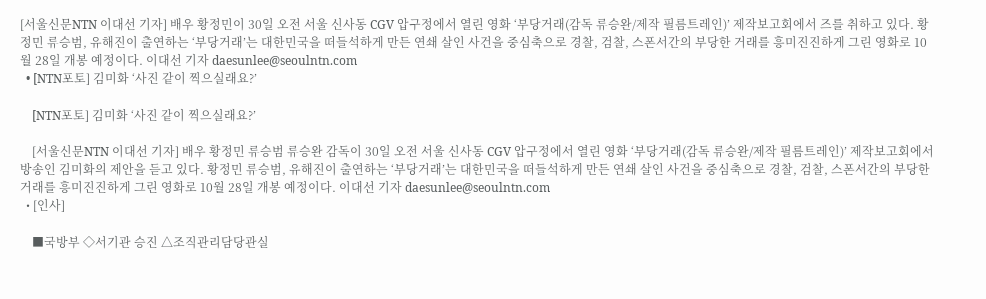[서울신문NTN 이대선 기자] 배우 황정민이 30일 오전 서울 신사동 CGV 압구정에서 열린 영화 ‘부당거래(감독 류승완/제작 필름트레인)’ 제작보고회에서 즈를 취하고 있다. 황정민 류승범, 유해진이 출연하는 ‘부당거래’는 대한민국을 떠들석하게 만든 연쇄 살인 사건을 중심축으로 경찰, 검찰, 스폰서간의 부당한 거래를 흥미진진하게 그린 영화로 10월 28일 개봉 예정이다. 이대선 기자 daesunlee@seoulntn.com
  • [NTN포토] 김미화 ‘사진 같이 찍으실래요?’

    [NTN포토] 김미화 ‘사진 같이 찍으실래요?’

    [서울신문NTN 이대선 기자] 배우 황정민 류승범 류승완 감독이 30일 오전 서울 신사동 CGV 압구정에서 열린 영화 ‘부당거래(감독 류승완/제작 필름트레인)’ 제작보고회에서 방송인 김미화의 제안을 듣고 있다. 황정민 류승범, 유해진이 출연하는 ‘부당거래’는 대한민국을 떠들석하게 만든 연쇄 살인 사건을 중심축으로 경찰, 검찰, 스폰서간의 부당한 거래를 흥미진진하게 그린 영화로 10월 28일 개봉 예정이다. 이대선 기자 daesunlee@seoulntn.com
  • [인사]

    ■국방부 ◇서기관 승진 △조직관리담당관실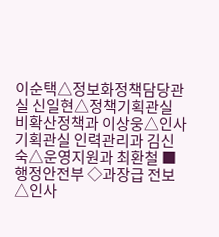이순택△정보화정책담당관실 신일현△정책기획관실 비확산정책과 이상웅△인사기획관실 인력관리과 김신숙△운영지원과 최환철 ■행정안전부 ◇과장급 전보△인사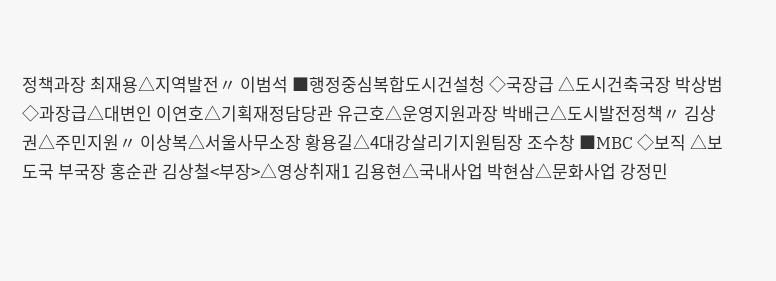정책과장 최재용△지역발전〃 이범석 ■행정중심복합도시건설청 ◇국장급 △도시건축국장 박상범◇과장급△대변인 이연호△기획재정담당관 유근호△운영지원과장 박배근△도시발전정책〃 김상권△주민지원〃 이상복△서울사무소장 황용길△4대강살리기지원팀장 조수창 ■MBC ◇보직 △보도국 부국장 홍순관 김상철<부장>△영상취재1 김용현△국내사업 박현삼△문화사업 강정민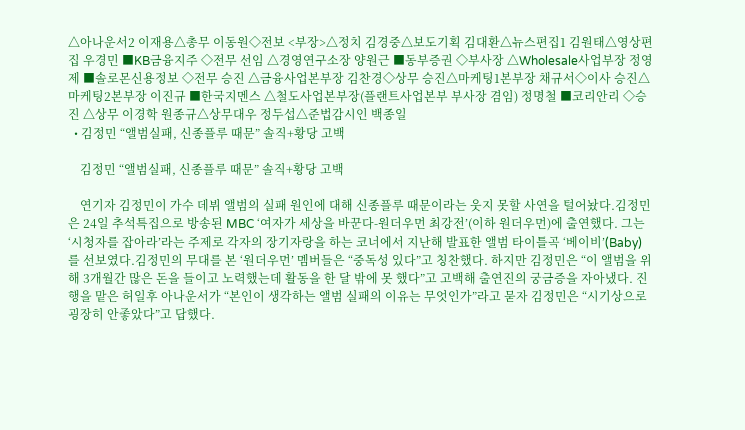△아나운서2 이재용△총무 이동원◇전보 <부장>△정치 김경중△보도기획 김대환△뉴스편집1 김원태△영상편집 우경민 ■KB금융지주 ◇전무 선임 △경영연구소장 양원근 ■동부증권 ◇부사장 △Wholesale사업부장 정영제 ■솔로몬신용정보 ◇전무 승진 △금융사업본부장 김찬경◇상무 승진△마케팅1본부장 채규서◇이사 승진△마케팅2본부장 이진규 ■한국지멘스 △철도사업본부장(플랜트사업본부 부사장 겸임) 정명철 ■코리안리 ◇승진 △상무 이경학 원종규△상무대우 정두섭△준법감시인 백종일
  • 김정민 “앨범실패, 신종플루 때문” 솔직+황당 고백

    김정민 “앨범실패, 신종플루 때문” 솔직+황당 고백

    연기자 김정민이 가수 데뷔 앨범의 실패 원인에 대해 신종플루 때문이라는 웃지 못할 사연을 털어놨다.김정민은 24일 추석특집으로 방송된 MBC ‘여자가 세상을 바꾼다-원더우먼 최강전’(이하 원더우먼)에 출연했다. 그는 ‘시청자를 잡아라’라는 주제로 각자의 장기자랑을 하는 코너에서 지난해 발표한 앨범 타이틀곡 ‘베이비’(Baby)를 선보였다.김정민의 무대를 본 ‘원더우먼’ 멤버들은 “중독성 있다”고 칭찬했다. 하지만 김정민은 “이 앨범을 위해 3개월간 많은 돈을 들이고 노력했는데 활동을 한 달 밖에 못 했다”고 고백해 출연진의 궁금증을 자아냈다. 진행을 맡은 허일후 아나운서가 “본인이 생각하는 앨범 실패의 이유는 무엇인가”라고 묻자 김정민은 “시기상으로 굉장히 안좋았다”고 답했다.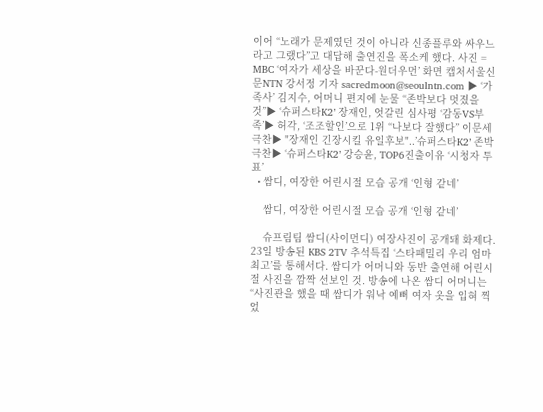이어 “노래가 문제였던 것이 아니라 신종플루와 싸우느라고 그랬다”고 대답해 출연진을 폭소케 했다. 사진 = MBC ‘여자가 세상을 바꾼다-원더우먼’ 화면 캡처서울신문NTN 강서정 기자 sacredmoon@seoulntn.com ▶ ‘가족사’ 김지수, 어머니 편지에 눈물 “존박보다 멋졌을 것”▶ ‘슈퍼스타K2’ 장재인, 엇갈린 심사평 ‘감동VS부족’▶ 허각, ‘조조할인’으로 1위 “나보다 잘했다” 이문세 극찬▶ "장재인 긴장시킬 유일후보"..’슈퍼스타K2’ 존박 극찬▶ ‘슈퍼스타K2’ 강승윤, TOP6진출이유 ‘시청자 투표’
  • 쌈디, 여장한 어린시절 모습 공개 ‘인형 같네’

    쌈디, 여장한 어린시절 모습 공개 ‘인형 같네’

    슈프림팀 쌈디(사이먼디) 여장사진이 공개돼 화제다. 23일 방송된 KBS 2TV 추석특집 ‘스타패밀리 우리 엄마 최고’를 통해서다. 쌈디가 어머니와 동반 출연해 어린시절 사진을 깜짝 선보인 것. 방송에 나온 쌈디 어머니는 “사진관을 했을 때 쌈디가 워낙 예뻐 여자 옷을 입혀 찍었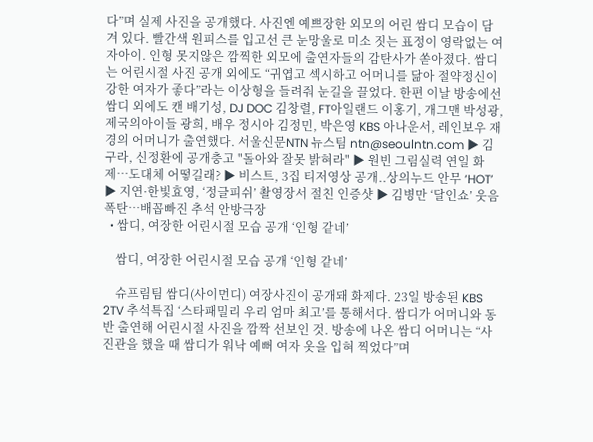다”며 실제 사진을 공개했다. 사진엔 예쁘장한 외모의 어린 쌈디 모습이 담겨 있다. 빨간색 원피스를 입고선 큰 눈망울로 미소 짓는 표정이 영락없는 여자아이. 인형 못지않은 깜찍한 외모에 출연자들의 감탄사가 쏟아졌다. 쌈디는 어린시절 사진 공개 외에도 “귀엽고 섹시하고 어머니를 닮아 절약정신이 강한 여자가 좋다”라는 이상형을 들려줘 눈길을 끌었다. 한편 이날 방송에선 쌈디 외에도 캔 배기성, DJ DOC 김창렬, FT아일랜드 이홍기, 개그맨 박성광, 제국의아이들 광희, 배우 정시아 김정민, 박은영 KBS 아나운서, 레인보우 재경의 어머니가 출연했다. 서울신문NTN 뉴스팀 ntn@seoulntn.com ▶ 김구라, 신정환에 공개충고 "돌아와 잘못 밝혀라" ▶ 원빈 그림실력 연일 화제…도대체 어떻길래? ▶ 비스트, 3집 티저영상 공개..상의누드 안무 ‘HOT’ ▶ 지연·한빛효영, ‘정글피쉬’ 촬영장서 절친 인증샷 ▶ 김병만 ‘달인쇼’ 웃음폭탄…배꼽빠진 추석 안방극장
  • 쌈디, 여장한 어린시절 모습 공개 ‘인형 같네’

    쌈디, 여장한 어린시절 모습 공개 ‘인형 같네’

    슈프림팀 쌈디(사이먼디) 여장사진이 공개돼 화제다. 23일 방송된 KBS 2TV 추석특집 ‘스타패밀리 우리 엄마 최고’를 통해서다. 쌈디가 어머니와 동반 출연해 어린시절 사진을 깜짝 선보인 것. 방송에 나온 쌈디 어머니는 “사진관을 했을 때 쌈디가 워낙 예뻐 여자 옷을 입혀 찍었다”며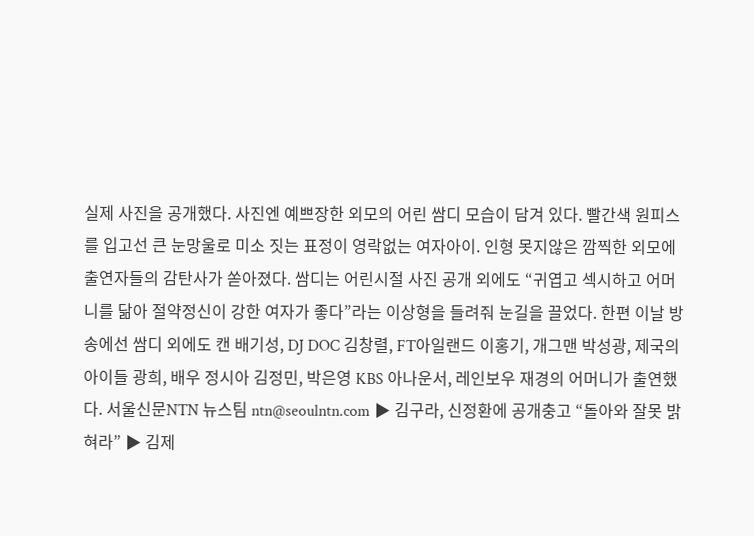실제 사진을 공개했다. 사진엔 예쁘장한 외모의 어린 쌈디 모습이 담겨 있다. 빨간색 원피스를 입고선 큰 눈망울로 미소 짓는 표정이 영락없는 여자아이. 인형 못지않은 깜찍한 외모에 출연자들의 감탄사가 쏟아졌다. 쌈디는 어린시절 사진 공개 외에도 “귀엽고 섹시하고 어머니를 닮아 절약정신이 강한 여자가 좋다”라는 이상형을 들려줘 눈길을 끌었다. 한편 이날 방송에선 쌈디 외에도 캔 배기성, DJ DOC 김창렬, FT아일랜드 이홍기, 개그맨 박성광, 제국의아이들 광희, 배우 정시아 김정민, 박은영 KBS 아나운서, 레인보우 재경의 어머니가 출연했다. 서울신문NTN 뉴스팀 ntn@seoulntn.com ▶ 김구라, 신정환에 공개충고 “돌아와 잘못 밝혀라” ▶ 김제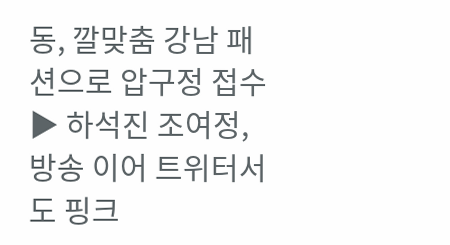동, 깔맞춤 강남 패션으로 압구정 접수 ▶ 하석진 조여정, 방송 이어 트위터서도 핑크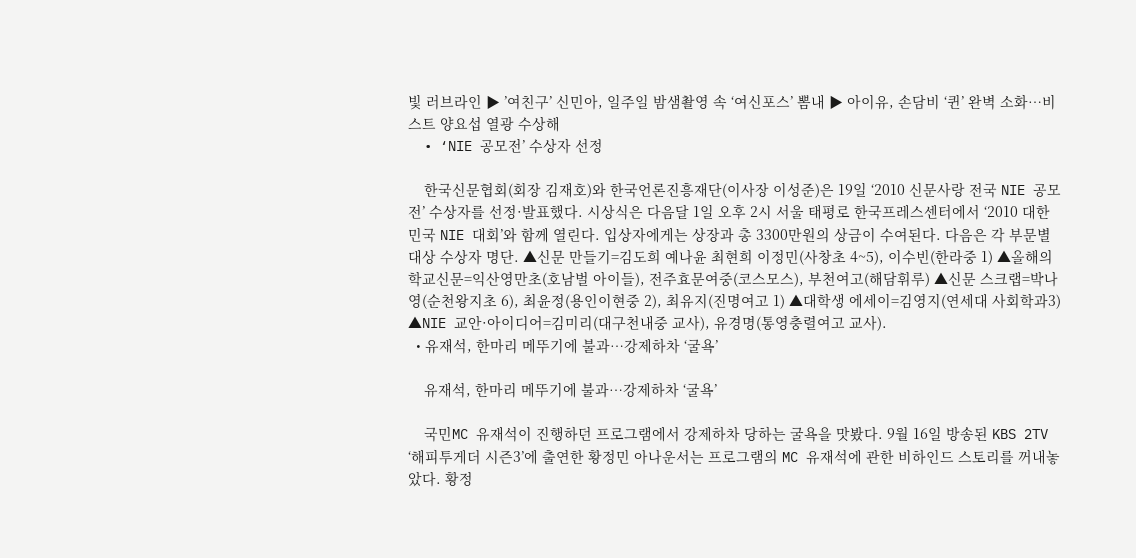빛 러브라인 ▶ ’여친구’ 신민아, 일주일 밤샘촬영 속 ‘여신포스’ 뽐내 ▶ 아이유, 손담비 ‘퀸’ 완벽 소화…비스트 양요섭 열광 수상해
  • ‘NIE 공모전’ 수상자 선정

    한국신문협회(회장 김재호)와 한국언론진흥재단(이사장 이성준)은 19일 ‘2010 신문사랑 전국 NIE 공모전’ 수상자를 선정·발표했다. 시상식은 다음달 1일 오후 2시 서울 태평로 한국프레스센터에서 ‘2010 대한민국 NIE 대회’와 함께 열린다. 입상자에게는 상장과 총 3300만원의 상금이 수여된다. 다음은 각 부문별 대상 수상자 명단. ▲신문 만들기=김도희 예나윤 최현희 이정민(사창초 4~5), 이수빈(한라중 1) ▲올해의 학교신문=익산영만초(호남벌 아이들), 전주효문여중(코스모스), 부천여고(해담휘루) ▲신문 스크랩=박나영(순천왕지초 6), 최윤정(용인이현중 2), 최유지(진명여고 1) ▲대학생 에세이=김영지(연세대 사회학과3) ▲NIE 교안·아이디어=김미리(대구천내중 교사), 유경명(통영충렬여고 교사).
  • 유재석, 한마리 메뚜기에 불과…강제하차 ‘굴욕’

    유재석, 한마리 메뚜기에 불과…강제하차 ‘굴욕’

    국민MC 유재석이 진행하던 프로그램에서 강제하차 당하는 굴욕을 맛봤다. 9월 16일 방송된 KBS 2TV ‘해피투게더 시즌3’에 출연한 황정민 아나운서는 프로그램의 MC 유재석에 관한 비하인드 스토리를 꺼내놓았다. 황정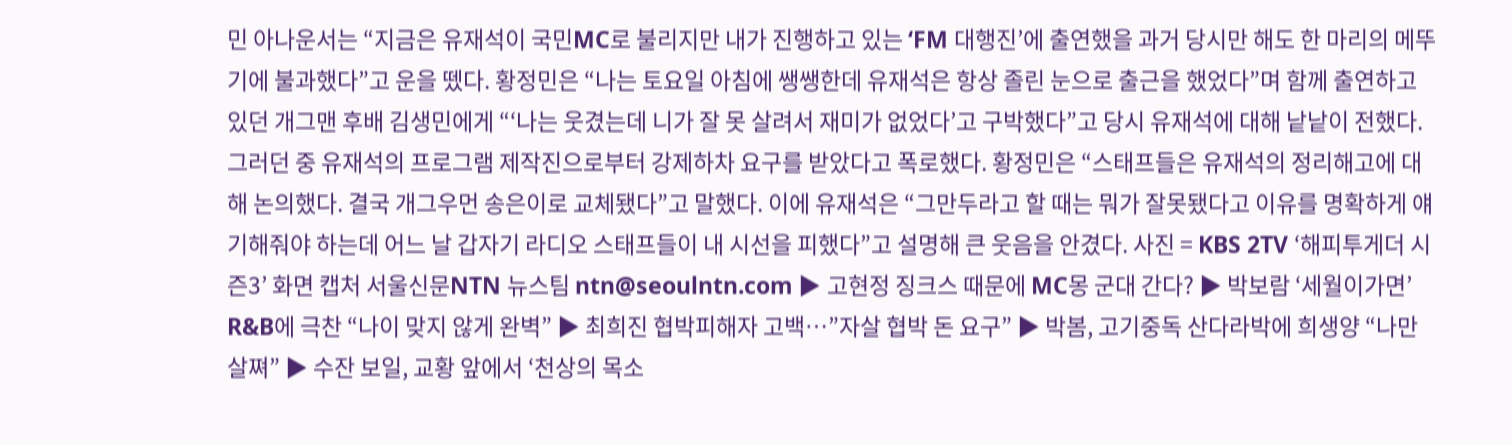민 아나운서는 “지금은 유재석이 국민MC로 불리지만 내가 진행하고 있는 ‘FM 대행진’에 출연했을 과거 당시만 해도 한 마리의 메뚜기에 불과했다”고 운을 뗐다. 황정민은 “나는 토요일 아침에 쌩쌩한데 유재석은 항상 졸린 눈으로 출근을 했었다”며 함께 출연하고 있던 개그맨 후배 김생민에게 “‘나는 웃겼는데 니가 잘 못 살려서 재미가 없었다’고 구박했다”고 당시 유재석에 대해 낱낱이 전했다. 그러던 중 유재석의 프로그램 제작진으로부터 강제하차 요구를 받았다고 폭로했다. 황정민은 “스태프들은 유재석의 정리해고에 대해 논의했다. 결국 개그우먼 송은이로 교체됐다”고 말했다. 이에 유재석은 “그만두라고 할 때는 뭐가 잘못됐다고 이유를 명확하게 얘기해줘야 하는데 어느 날 갑자기 라디오 스태프들이 내 시선을 피했다”고 설명해 큰 웃음을 안겼다. 사진 = KBS 2TV ‘해피투게더 시즌3’ 화면 캡처 서울신문NTN 뉴스팀 ntn@seoulntn.com ▶ 고현정 징크스 때문에 MC몽 군대 간다? ▶ 박보람 ‘세월이가면’ R&B에 극찬 “나이 맞지 않게 완벽” ▶ 최희진 협박피해자 고백…”자살 협박 돈 요구” ▶ 박봄, 고기중독 산다라박에 희생양 “나만 살쪄” ▶ 수잔 보일, 교황 앞에서 ‘천상의 목소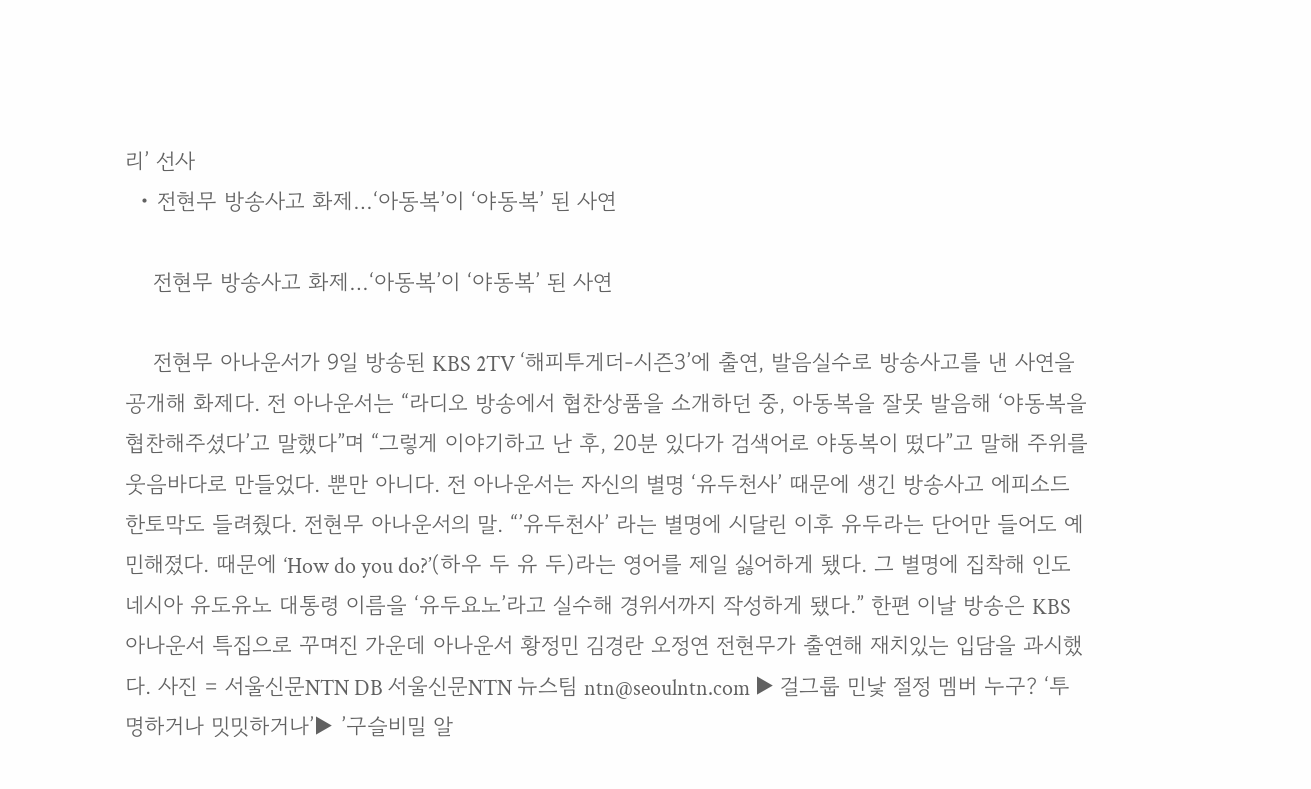리’ 선사
  • 전현무 방송사고 화제…‘아동복’이 ‘야동복’ 된 사연

    전현무 방송사고 화제…‘아동복’이 ‘야동복’ 된 사연

    전현무 아나운서가 9일 방송된 KBS 2TV ‘해피투게더-시즌3’에 출연, 발음실수로 방송사고를 낸 사연을 공개해 화제다. 전 아나운서는 “라디오 방송에서 협찬상품을 소개하던 중, 아동복을 잘못 발음해 ‘야동복을 협찬해주셨다’고 말했다”며 “그렇게 이야기하고 난 후, 20분 있다가 검색어로 야동복이 떴다”고 말해 주위를 웃음바다로 만들었다. 뿐만 아니다. 전 아나운서는 자신의 별명 ‘유두천사’ 때문에 생긴 방송사고 에피소드 한토막도 들려줬다. 전현무 아나운서의 말. “’유두천사’ 라는 별명에 시달린 이후 유두라는 단어만 들어도 예민해졌다. 때문에 ‘How do you do?’(하우 두 유 두)라는 영어를 제일 싫어하게 됐다. 그 별명에 집착해 인도네시아 유도유노 대통령 이름을 ‘유두요노’라고 실수해 경위서까지 작성하게 됐다.” 한편 이날 방송은 KBS 아나운서 특집으로 꾸며진 가운데 아나운서 황정민 김경란 오정연 전현무가 출연해 재치있는 입담을 과시했다. 사진 = 서울신문NTN DB 서울신문NTN 뉴스팀 ntn@seoulntn.com ▶ 걸그룹 민낯 절정 멤버 누구? ‘투명하거나 밋밋하거나’▶ ’구슬비밀 알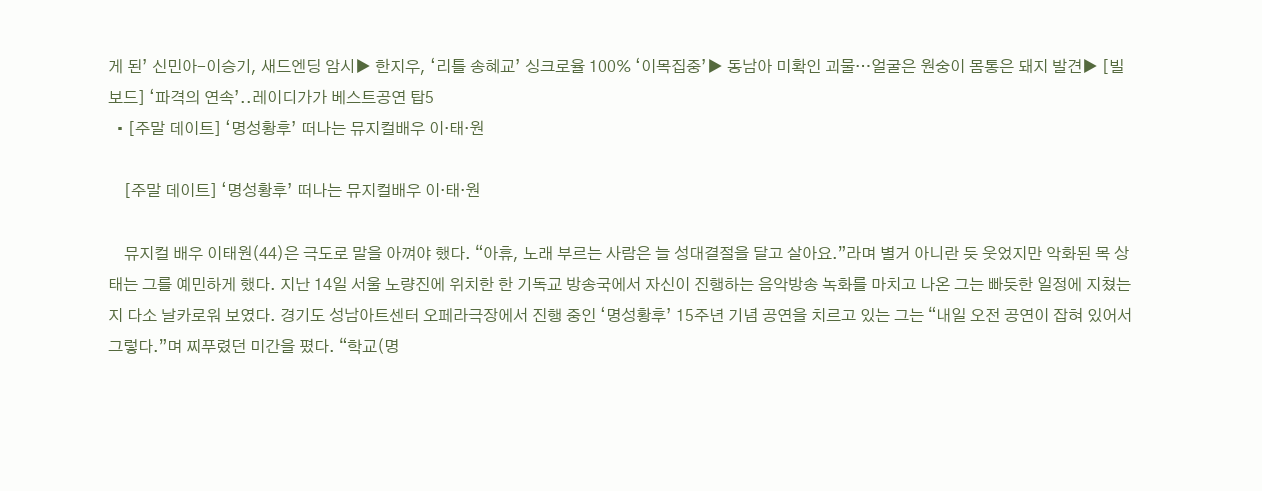게 된’ 신민아-이승기, 새드엔딩 암시▶ 한지우, ‘리틀 송혜교’ 싱크로율 100% ‘이목집중’▶ 동남아 미확인 괴물…얼굴은 원숭이 몸통은 돼지 발견▶ [빌보드] ‘파격의 연속’..레이디가가 베스트공연 탑5
  • [주말 데이트] ‘명성황후’ 떠나는 뮤지컬배우 이·태·원

    [주말 데이트] ‘명성황후’ 떠나는 뮤지컬배우 이·태·원

    뮤지컬 배우 이태원(44)은 극도로 말을 아껴야 했다. “아휴, 노래 부르는 사람은 늘 성대결절을 달고 살아요.”라며 별거 아니란 듯 웃었지만 악화된 목 상태는 그를 예민하게 했다. 지난 14일 서울 노량진에 위치한 한 기독교 방송국에서 자신이 진행하는 음악방송 녹화를 마치고 나온 그는 빠듯한 일정에 지쳤는지 다소 날카로워 보였다. 경기도 성남아트센터 오페라극장에서 진행 중인 ‘명성황후’ 15주년 기념 공연을 치르고 있는 그는 “내일 오전 공연이 잡혀 있어서 그렇다.”며 찌푸렸던 미간을 폈다. “학교(명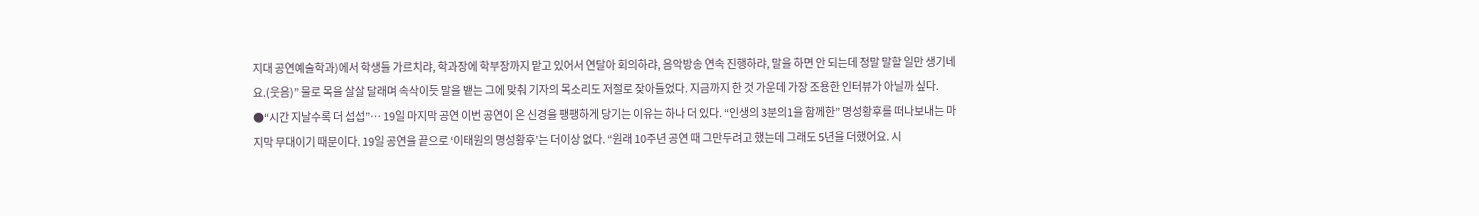지대 공연예술학과)에서 학생들 가르치랴, 학과장에 학부장까지 맡고 있어서 연달아 회의하랴, 음악방송 연속 진행하랴, 말을 하면 안 되는데 정말 말할 일만 생기네요.(웃음)” 물로 목을 살살 달래며 속삭이듯 말을 뱉는 그에 맞춰 기자의 목소리도 저절로 잦아들었다. 지금까지 한 것 가운데 가장 조용한 인터뷰가 아닐까 싶다. ●“시간 지날수록 더 섭섭”… 19일 마지막 공연 이번 공연이 온 신경을 팽팽하게 당기는 이유는 하나 더 있다. “인생의 3분의1을 함께한” 명성황후를 떠나보내는 마지막 무대이기 때문이다. 19일 공연을 끝으로 ‘이태원의 명성황후’는 더이상 없다. “원래 10주년 공연 때 그만두려고 했는데 그래도 5년을 더했어요. 시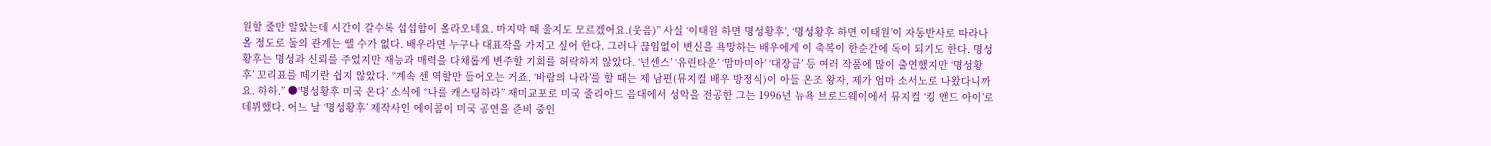원할 줄만 알았는데 시간이 갈수록 섭섭함이 올라오네요. 마지막 때 울지도 모르겠어요.(웃음)” 사실 ‘이태원 하면 명성황후’, ‘명성황후 하면 이태원’이 자동반사로 따라나올 정도로 둘의 관계는 뗄 수가 없다. 배우라면 누구나 대표작을 가지고 싶어 한다. 그러나 끊임없이 변신을 욕망하는 배우에게 이 축복이 한순간에 독이 되기도 한다. 명성황후는 명성과 신뢰를 주었지만 재능과 매력을 다채롭게 변주할 기회를 허락하지 않았다. ‘넌센스’ ‘유린타운’ ‘맘마미아’ ‘대장금’ 등 여러 작품에 많이 출연했지만 ‘명성황후’ 꼬리표를 떼기란 쉽지 않았다. “계속 센 역할만 들어오는 거죠. ‘바람의 나라’를 할 때는 제 남편(뮤지컬 배우 방정식)이 아들 온조 왕자, 제가 엄마 소서노로 나왔다니까요. 하하.” ●‘명성황후 미국 온다’ 소식에 “나를 캐스팅하라” 재미교포로 미국 줄리아드 음대에서 성악을 전공한 그는 1996년 뉴욕 브로드웨이에서 뮤지컬 ‘킹 앤드 아이’로 데뷔했다. 어느 날 ‘명성황후’ 제작사인 에이콤이 미국 공연을 준비 중인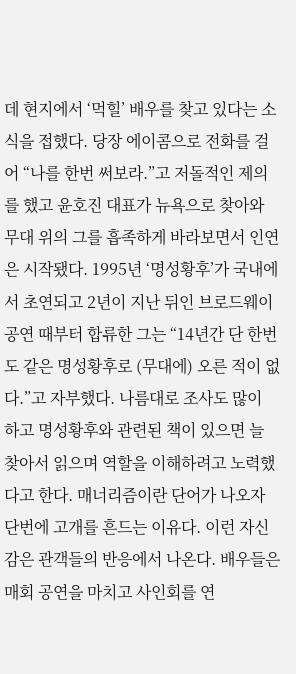데 현지에서 ‘먹힐’ 배우를 찾고 있다는 소식을 접했다. 당장 에이콤으로 전화를 걸어 “나를 한번 써보라.”고 저돌적인 제의를 했고 윤호진 대표가 뉴욕으로 찾아와 무대 위의 그를 흡족하게 바라보면서 인연은 시작됐다. 1995년 ‘명성황후’가 국내에서 초연되고 2년이 지난 뒤인 브로드웨이 공연 때부터 합류한 그는 “14년간 단 한번도 같은 명성황후로 (무대에) 오른 적이 없다.”고 자부했다. 나름대로 조사도 많이 하고 명성황후와 관련된 책이 있으면 늘 찾아서 읽으며 역할을 이해하려고 노력했다고 한다. 매너리즘이란 단어가 나오자 단번에 고개를 흔드는 이유다. 이런 자신감은 관객들의 반응에서 나온다. 배우들은 매회 공연을 마치고 사인회를 연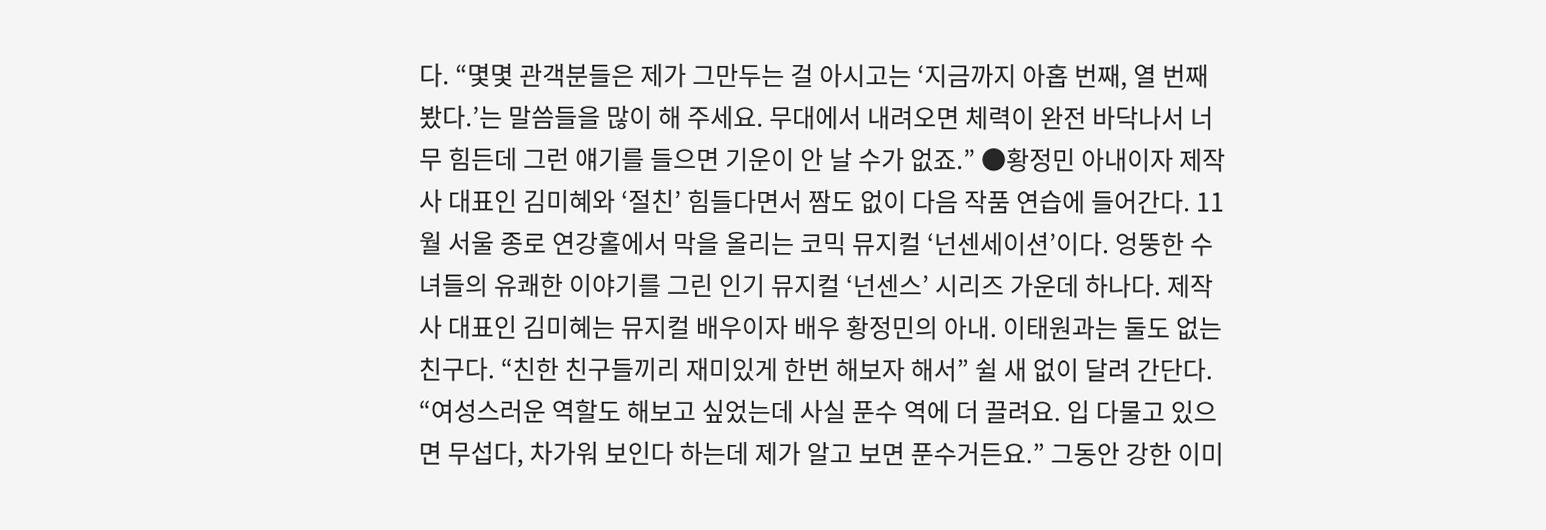다. “몇몇 관객분들은 제가 그만두는 걸 아시고는 ‘지금까지 아홉 번째, 열 번째 봤다.’는 말씀들을 많이 해 주세요. 무대에서 내려오면 체력이 완전 바닥나서 너무 힘든데 그런 얘기를 들으면 기운이 안 날 수가 없죠.” ●황정민 아내이자 제작사 대표인 김미혜와 ‘절친’ 힘들다면서 짬도 없이 다음 작품 연습에 들어간다. 11월 서울 종로 연강홀에서 막을 올리는 코믹 뮤지컬 ‘넌센세이션’이다. 엉뚱한 수녀들의 유쾌한 이야기를 그린 인기 뮤지컬 ‘넌센스’ 시리즈 가운데 하나다. 제작사 대표인 김미혜는 뮤지컬 배우이자 배우 황정민의 아내. 이태원과는 둘도 없는 친구다. “친한 친구들끼리 재미있게 한번 해보자 해서” 쉴 새 없이 달려 간단다. “여성스러운 역할도 해보고 싶었는데 사실 푼수 역에 더 끌려요. 입 다물고 있으면 무섭다, 차가워 보인다 하는데 제가 알고 보면 푼수거든요.” 그동안 강한 이미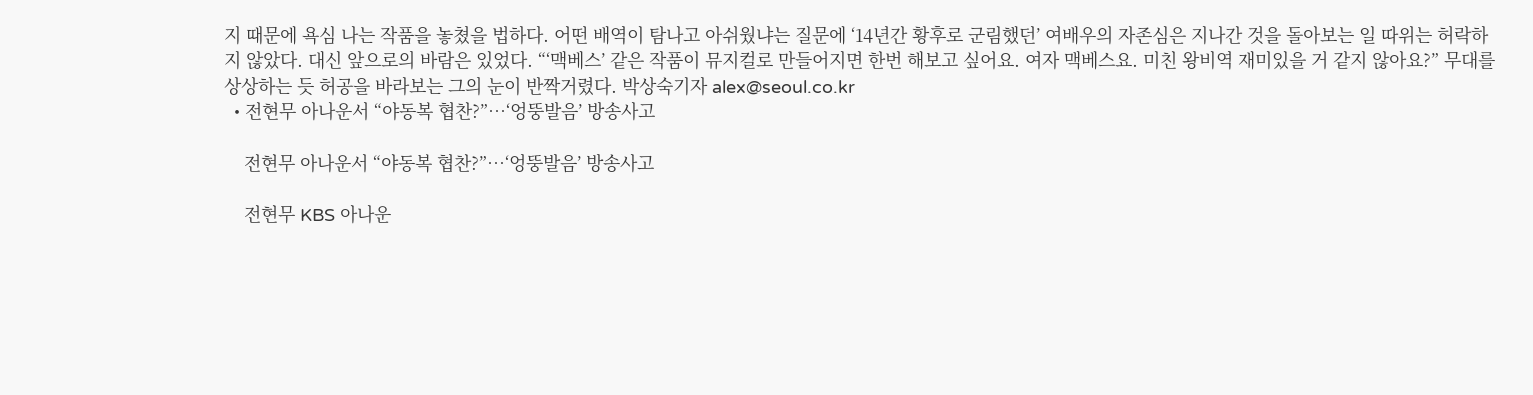지 때문에 욕심 나는 작품을 놓쳤을 법하다. 어떤 배역이 탐나고 아쉬웠냐는 질문에 ‘14년간 황후로 군림했던’ 여배우의 자존심은 지나간 것을 돌아보는 일 따위는 허락하지 않았다. 대신 앞으로의 바람은 있었다. “‘맥베스’ 같은 작품이 뮤지컬로 만들어지면 한번 해보고 싶어요. 여자 맥베스요. 미친 왕비역 재미있을 거 같지 않아요?” 무대를 상상하는 듯 허공을 바라보는 그의 눈이 반짝거렸다. 박상숙기자 alex@seoul.co.kr
  • 전현무 아나운서 “야동복 협찬?”…‘엉뚱발음’ 방송사고

    전현무 아나운서 “야동복 협찬?”…‘엉뚱발음’ 방송사고

    전현무 KBS 아나운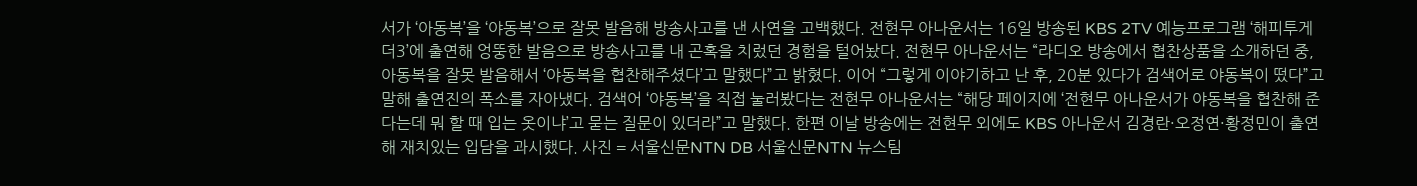서가 ‘아동복’을 ‘야동복’으로 잘못 발음해 방송사고를 낸 사연을 고백했다. 전현무 아나운서는 16일 방송된 KBS 2TV 예능프로그램 ‘해피투게더3’에 출연해 엉뚱한 발음으로 방송사고를 내 곤혹을 치렀던 경험을 털어놨다. 전현무 아나운서는 “라디오 방송에서 협찬상품을 소개하던 중, 아동복을 잘못 발음해서 ‘야동복을 협찬해주셨다’고 말했다”고 밝혔다. 이어 “그렇게 이야기하고 난 후, 20분 있다가 검색어로 야동복이 떴다”고 말해 출연진의 폭소를 자아냈다. 검색어 ‘야동복’을 직접 눌러봤다는 전현무 아나운서는 “해당 페이지에 ‘전현무 아나운서가 야동복을 협찬해 준다는데 뭐 할 때 입는 옷이냐’고 묻는 질문이 있더라”고 말했다. 한편 이날 방송에는 전현무 외에도 KBS 아나운서 김경란·오정연·황정민이 출연해 재치있는 입담을 과시했다. 사진 = 서울신문NTN DB 서울신문NTN 뉴스팀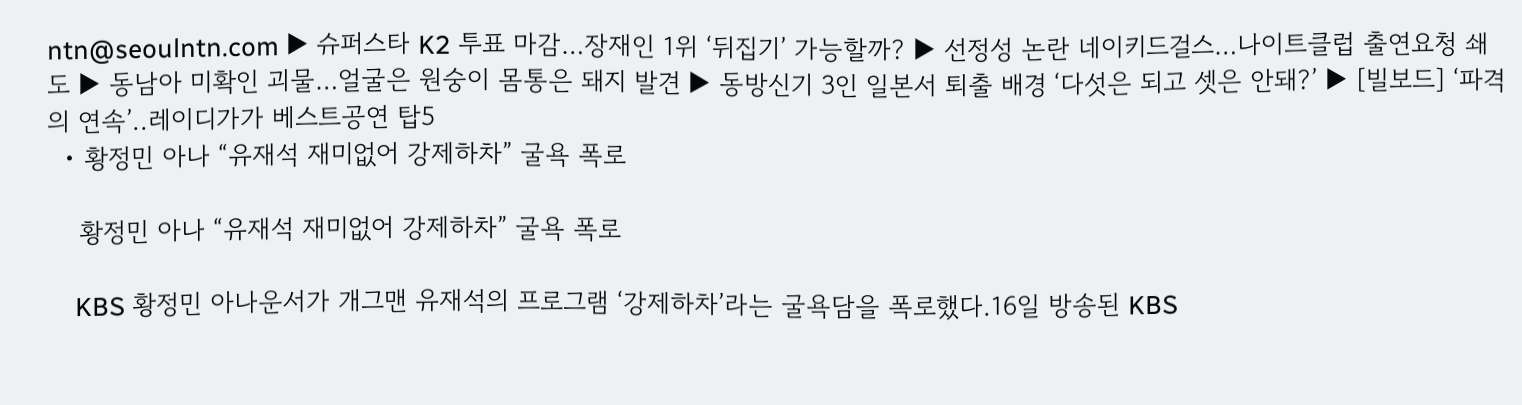ntn@seoulntn.com ▶ 슈퍼스타 K2 투표 마감…장재인 1위 ‘뒤집기’ 가능할까? ▶ 선정성 논란 네이키드걸스…나이트클럽 출연요청 쇄도 ▶ 동남아 미확인 괴물…얼굴은 원숭이 몸통은 돼지 발견 ▶ 동방신기 3인 일본서 퇴출 배경 ‘다섯은 되고 셋은 안돼?’ ▶ [빌보드] ‘파격의 연속’..레이디가가 베스트공연 탑5
  • 황정민 아나 “유재석 재미없어 강제하차” 굴욕 폭로

    황정민 아나 “유재석 재미없어 강제하차” 굴욕 폭로

    KBS 황정민 아나운서가 개그맨 유재석의 프로그램 ‘강제하차’라는 굴욕담을 폭로했다.16일 방송된 KBS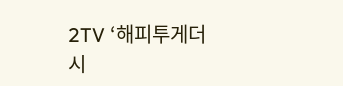2TV ‘해피투게더 시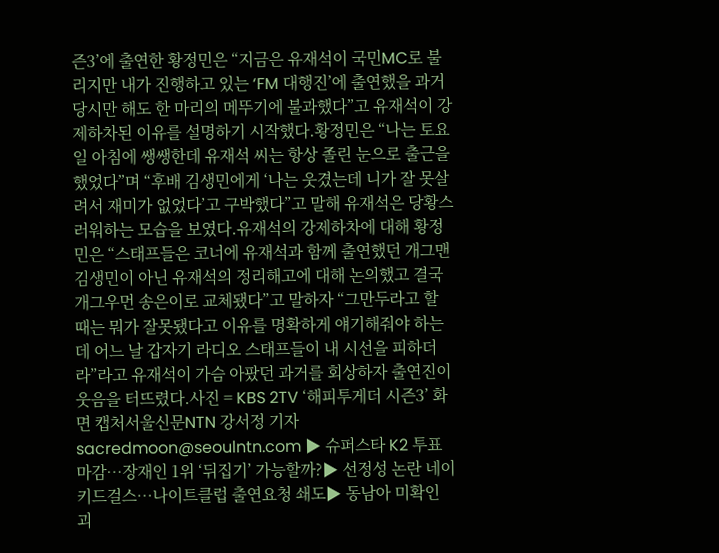즌3’에 출연한 황정민은 “지금은 유재석이 국민MC로 불리지만 내가 진행하고 있는 ‘FM 대행진’에 출연했을 과거 당시만 해도 한 마리의 메뚜기에 불과했다”고 유재석이 강제하차된 이유를 설명하기 시작했다.황정민은 “나는 토요일 아침에 쌩쌩한데 유재석 씨는 항상 졸린 눈으로 출근을 했었다”며 “후배 김생민에게 ‘나는 웃겼는데 니가 잘 못살려서 재미가 없었다’고 구박했다”고 말해 유재석은 당황스러워하는 모습을 보였다.유재석의 강제하차에 대해 황정민은 “스태프들은 코너에 유재석과 함께 출연했던 개그맨 김생민이 아닌 유재석의 정리해고에 대해 논의했고 결국 개그우먼 송은이로 교체됐다”고 말하자 “그만두라고 할 때는 뭐가 잘못됐다고 이유를 명확하게 얘기해줘야 하는데 어느 날 갑자기 라디오 스태프들이 내 시선을 피하더라”라고 유재석이 가슴 아팠던 과거를 회상하자 출연진이 웃음을 터뜨렸다.사진 = KBS 2TV ‘해피투게더 시즌3’ 화면 캡처서울신문NTN 강서정 기자 sacredmoon@seoulntn.com ▶ 슈퍼스타 K2 투표 마감…장재인 1위 ‘뒤집기’ 가능할까?▶ 선정성 논란 네이키드걸스…나이트클럽 출연요청 쇄도▶ 동남아 미확인 괴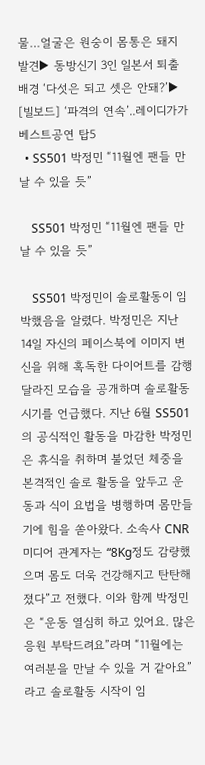물…얼굴은 원숭이 몸통은 돼지 발견▶ 동방신기 3인 일본서 퇴출 배경 ‘다섯은 되고 셋은 안돼?’▶ [빌보드] ‘파격의 연속’..레이디가가 베스트공연 탑5
  • SS501 박정민 “11월엔 팬들 만날 수 있을 듯”

    SS501 박정민 “11월엔 팬들 만날 수 있을 듯”

    SS501 박정민이 솔로활동이 임박했음을 알렸다. 박정민은 지난 14일 자신의 페이스북에 이미지 변신을 위해 혹독한 다이어트를 감행 달라진 모습을 공개하며 솔로활동 시기를 언급했다. 지난 6월 SS501의 공식적인 활동을 마감한 박정민은 휴식을 취하며 불었던 체중을 본격적인 솔로 활동을 앞두고 운동과 식이 요법을 병행하며 몸만들기에 힘을 쏟아왔다. 소속사 CNR미디어 관계자는 “8Kg정도 감량했으며 몸도 더욱 건강해지고 탄탄해 졌다”고 전했다. 이와 함께 박정민은 “운동 열심히 하고 있어요. 많은 응원 부탁드려요”라며 “11월에는 여러분을 만날 수 있을 거 같아요”라고 솔로활동 시작이 임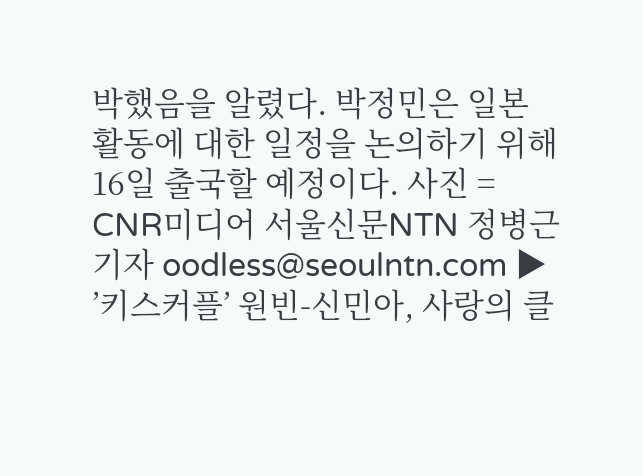박했음을 알렸다. 박정민은 일본 활동에 대한 일정을 논의하기 위해 16일 출국할 예정이다. 사진 = CNR미디어 서울신문NTN 정병근 기자 oodless@seoulntn.com ▶ ’키스커플’ 원빈-신민아, 사랑의 클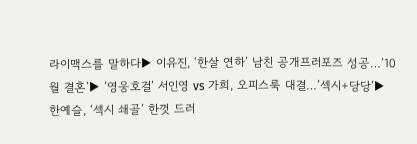라이맥스를 말하다▶ 이유진, ‘한살 연하’ 남친 공개프러포즈 성공…’10월 결혼’▶ ’영웅호걸’ 서인영 vs 가희, 오피스룩 대결…’섹시+당당’▶ 한예슬, ‘섹시 쇄골’ 한껏 드러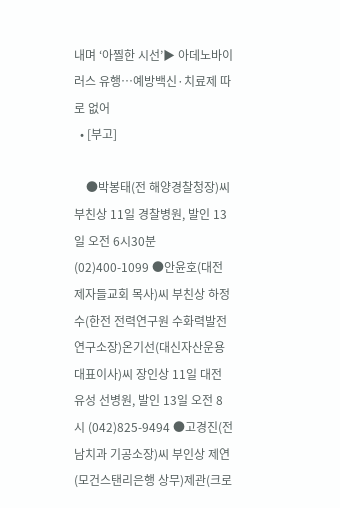내며 ‘아찔한 시선’▶ 아데노바이러스 유행…예방백신·치료제 따로 없어
  • [부고]

    ●박봉태(전 해양경찰청장)씨 부친상 11일 경찰병원, 발인 13일 오전 6시30분 (02)400-1099 ●안윤호(대전 제자들교회 목사)씨 부친상 하정수(한전 전력연구원 수화력발전연구소장)온기선(대신자산운용 대표이사)씨 장인상 11일 대전 유성 선병원, 발인 13일 오전 8시 (042)825-9494 ●고경진(전남치과 기공소장)씨 부인상 제연(모건스탠리은행 상무)제관(크로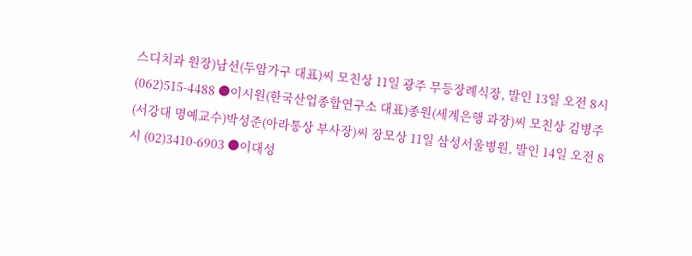스디치과 원장)남선(두암가구 대표)씨 모친상 11일 광주 무등장례식장, 발인 13일 오전 8시 (062)515-4488 ●이시원(한국산업종합연구소 대표)종원(세계은행 과장)씨 모친상 김병주(서강대 명예교수)박성준(아라통상 부사장)씨 장모상 11일 삼성서울병원, 발인 14일 오전 8시 (02)3410-6903 ●이대성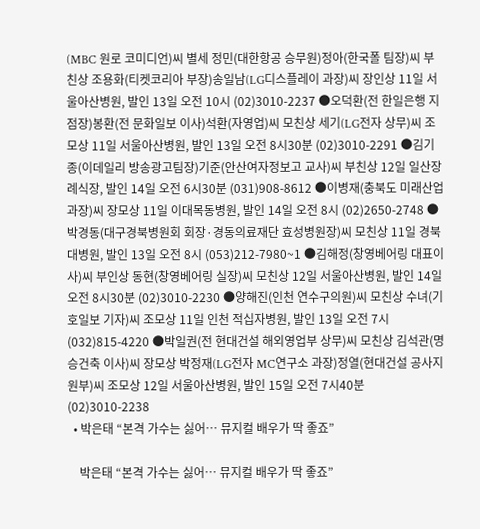(MBC 원로 코미디언)씨 별세 정민(대한항공 승무원)정아(한국폴 팀장)씨 부친상 조용화(티켓코리아 부장)송일남(LG디스플레이 과장)씨 장인상 11일 서울아산병원, 발인 13일 오전 10시 (02)3010-2237 ●오덕환(전 한일은행 지점장)봉환(전 문화일보 이사)석환(자영업)씨 모친상 세기(LG전자 상무)씨 조모상 11일 서울아산병원, 발인 13일 오전 8시30분 (02)3010-2291 ●김기종(이데일리 방송광고팀장)기준(안산여자정보고 교사)씨 부친상 12일 일산장례식장, 발인 14일 오전 6시30분 (031)908-8612 ●이병재(충북도 미래산업과장)씨 장모상 11일 이대목동병원, 발인 14일 오전 8시 (02)2650-2748 ●박경동(대구경북병원회 회장·경동의료재단 효성병원장)씨 모친상 11일 경북대병원, 발인 13일 오전 8시 (053)212-7980~1 ●김해정(창영베어링 대표이사)씨 부인상 동현(창영베어링 실장)씨 모친상 12일 서울아산병원, 발인 14일 오전 8시30분 (02)3010-2230 ●양해진(인천 연수구의원)씨 모친상 수녀(기호일보 기자)씨 조모상 11일 인천 적십자병원, 발인 13일 오전 7시 (032)815-4220 ●박일권(전 현대건설 해외영업부 상무)씨 모친상 김석관(명승건축 이사)씨 장모상 박정재(LG전자 MC연구소 과장)정열(현대건설 공사지원부)씨 조모상 12일 서울아산병원, 발인 15일 오전 7시40분 (02)3010-2238
  • 박은태 “본격 가수는 싫어… 뮤지컬 배우가 딱 좋죠”

    박은태 “본격 가수는 싫어… 뮤지컬 배우가 딱 좋죠”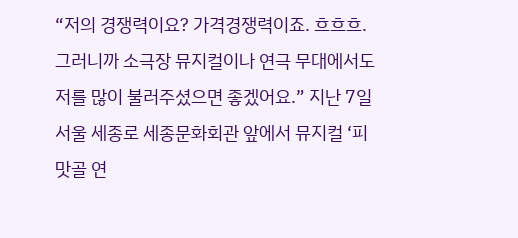“저의 경쟁력이요? 가격경쟁력이죠. 흐흐흐. 그러니까 소극장 뮤지컬이나 연극 무대에서도 저를 많이 불러주셨으면 좋겠어요.” 지난 7일 서울 세종로 세종문화회관 앞에서 뮤지컬 ‘피맛골 연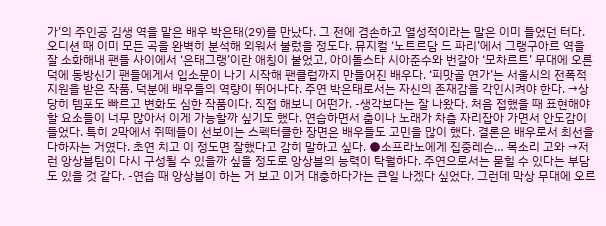가’의 주인공 김생 역을 맡은 배우 박은태(29)를 만났다. 그 전에 겸손하고 열성적이라는 말은 이미 들었던 터다. 오디션 때 이미 모든 곡을 완벽히 분석해 외워서 불렀을 정도다. 뮤지컬 ‘노트르담 드 파리’에서 그랭구아르 역을 잘 소화해내 팬들 사이에서 ‘은태그랭’이란 애칭이 붙었고, 아이돌스타 시아준수와 번갈아 ‘모차르트’ 무대에 오른 덕에 동방신기 팬들에게서 입소문이 나기 시작해 팬클럽까지 만들어진 배우다. ‘피맛골 연가’는 서울시의 전폭적 지원을 받은 작품. 덕분에 배우들의 역량이 뛰어나다. 주연 박은태로서는 자신의 존재감을 각인시켜야 한다. →상당히 템포도 빠르고 변화도 심한 작품이다. 직접 해보니 어떤가. -생각보다는 잘 나왔다. 처음 접했을 때 표현해야 할 요소들이 너무 많아서 이게 가능할까 싶기도 했다. 연습하면서 춤이나 노래가 차츰 자리잡아 가면서 안도감이 들었다. 특히 2막에서 쥐떼들이 선보이는 스펙터클한 장면은 배우들도 고민을 많이 했다. 결론은 배우로서 최선을 다하자는 거였다. 초연 치고 이 정도면 잘했다고 감히 말하고 싶다. ●소프라노에게 집중레슨… 목소리 고와 →저런 앙상블팀이 다시 구성될 수 있을까 싶을 정도로 앙상블의 능력이 탁월하다. 주연으로서는 묻힐 수 있다는 부담도 있을 것 같다. -연습 때 앙상블이 하는 거 보고 이거 대충하다가는 큰일 나겠다 싶었다. 그런데 막상 무대에 오르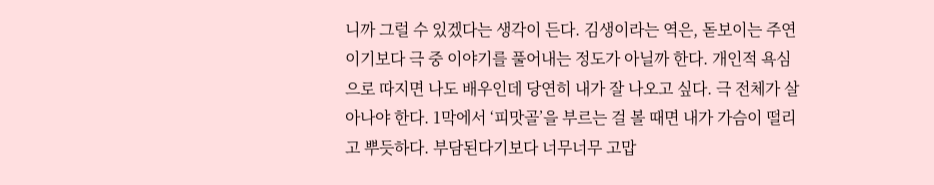니까 그럴 수 있겠다는 생각이 든다. 김생이라는 역은, 돋보이는 주연이기보다 극 중 이야기를 풀어내는 정도가 아닐까 한다. 개인적 욕심으로 따지면 나도 배우인데 당연히 내가 잘 나오고 싶다. 극 전체가 살아나야 한다. 1막에서 ‘피맛골’을 부르는 걸 볼 때면 내가 가슴이 떨리고 뿌듯하다. 부담된다기보다 너무너무 고맙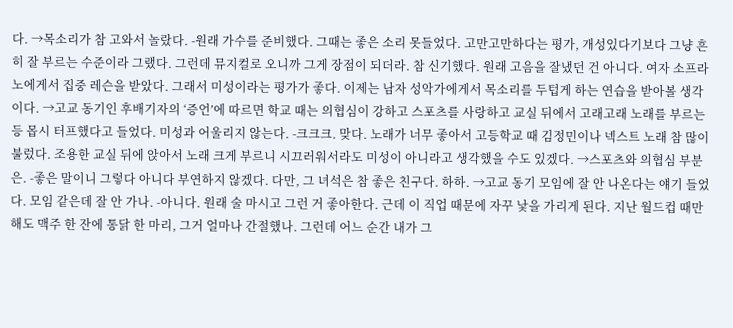다. →목소리가 참 고와서 놀랐다. -원래 가수를 준비했다. 그때는 좋은 소리 못들었다. 고만고만하다는 평가, 개성있다기보다 그냥 흔히 잘 부르는 수준이라 그랬다. 그런데 뮤지컬로 오니까 그게 장점이 되더라. 참 신기했다. 원래 고음을 잘냈던 건 아니다. 여자 소프라노에게서 집중 레슨을 받았다. 그래서 미성이라는 평가가 좋다. 이제는 남자 성악가에게서 목소리를 두텁게 하는 연습을 받아볼 생각이다. →고교 동기인 후배기자의 ‘증언’에 따르면 학교 때는 의협심이 강하고 스포츠를 사랑하고 교실 뒤에서 고래고래 노래를 부르는 등 몹시 터프했다고 들었다. 미성과 어울리지 않는다. -크크크. 맞다. 노래가 너무 좋아서 고등학교 때 김정민이나 넥스트 노래 참 많이 불렀다. 조용한 교실 뒤에 앉아서 노래 크게 부르니 시끄러워서라도 미성이 아니라고 생각했을 수도 있겠다. →스포츠와 의협심 부분은. -좋은 말이니 그렇다 아니다 부연하지 않겠다. 다만, 그 녀석은 참 좋은 친구다. 하하. →고교 동기 모임에 잘 안 나온다는 얘기 들었다. 모임 같은데 잘 안 가나. -아니다. 원래 술 마시고 그런 거 좋아한다. 근데 이 직업 때문에 자꾸 낯을 가리게 된다. 지난 월드컵 때만 해도 맥주 한 잔에 통닭 한 마리, 그거 얼마나 간절했나. 그런데 어느 순간 내가 그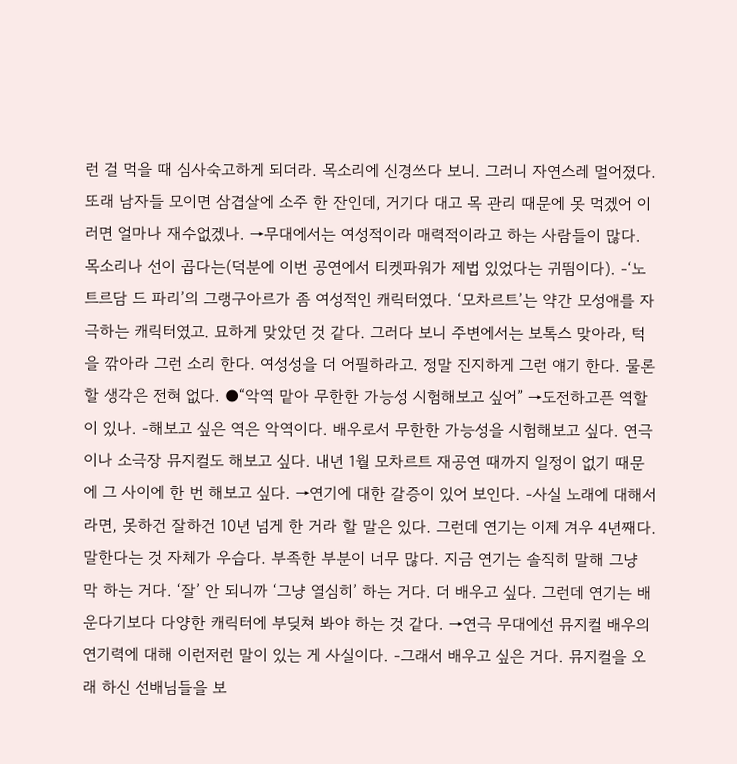런 걸 먹을 때 심사숙고하게 되더라. 목소리에 신경쓰다 보니. 그러니 자연스레 멀어졌다. 또래 남자들 모이면 삼겹살에 소주 한 잔인데, 거기다 대고 목 관리 때문에 못 먹겠어 이러면 얼마나 재수없겠나. →무대에서는 여성적이라 매력적이라고 하는 사람들이 많다. 목소리나 선이 곱다는(덕분에 이번 공연에서 티켓파워가 제법 있었다는 귀띔이다). -‘노트르담 드 파리’의 그랭구아르가 좀 여성적인 캐릭터였다. ‘모차르트’는 약간 모성애를 자극하는 캐릭터였고. 묘하게 맞았던 것 같다. 그러다 보니 주변에서는 보톡스 맞아라, 턱을 깎아라 그런 소리 한다. 여성성을 더 어필하라고. 정말 진지하게 그런 얘기 한다. 물론 할 생각은 전혀 없다. ●“악역 맡아 무한한 가능성 시험해보고 싶어” →도전하고픈 역할이 있나. -해보고 싶은 역은 악역이다. 배우로서 무한한 가능성을 시험해보고 싶다. 연극이나 소극장 뮤지컬도 해보고 싶다. 내년 1월 모차르트 재공연 때까지 일정이 없기 때문에 그 사이에 한 번 해보고 싶다. →연기에 대한 갈증이 있어 보인다. -사실 노래에 대해서라면, 못하건 잘하건 10년 넘게 한 거라 할 말은 있다. 그런데 연기는 이제 겨우 4년째다. 말한다는 것 자체가 우습다. 부족한 부분이 너무 많다. 지금 연기는 솔직히 말해 그냥 막 하는 거다. ‘잘’ 안 되니까 ‘그냥 열심히’ 하는 거다. 더 배우고 싶다. 그런데 연기는 배운다기보다 다양한 캐릭터에 부딪쳐 봐야 하는 것 같다. →연극 무대에선 뮤지컬 배우의 연기력에 대해 이런저런 말이 있는 게 사실이다. -그래서 배우고 싶은 거다. 뮤지컬을 오래 하신 선배님들을 보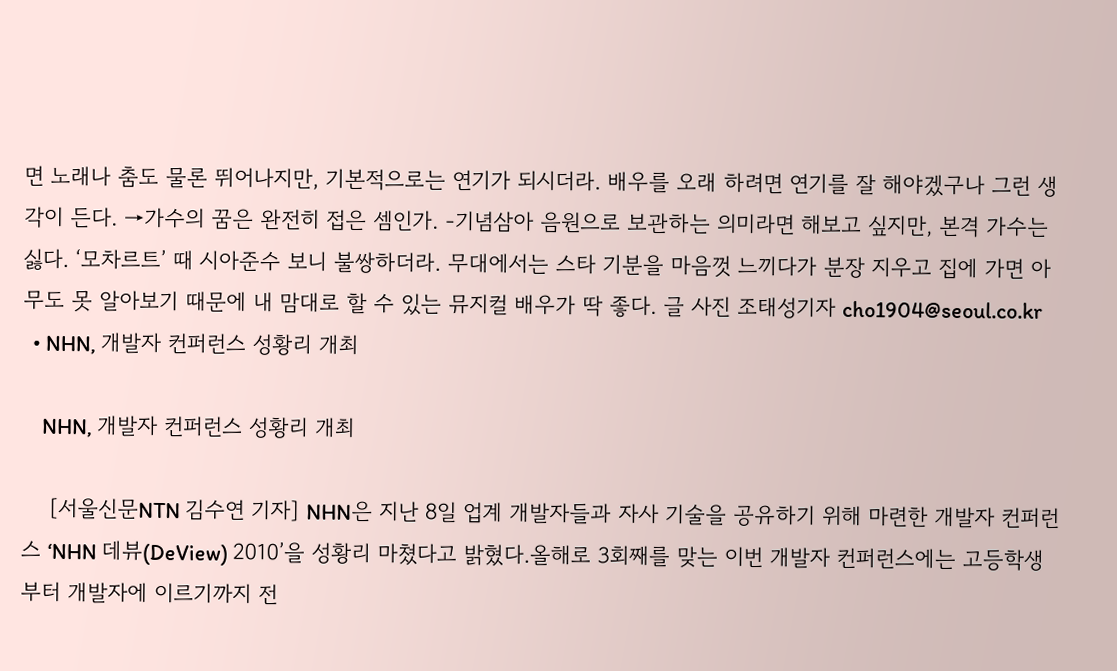면 노래나 춤도 물론 뛰어나지만, 기본적으로는 연기가 되시더라. 배우를 오래 하려면 연기를 잘 해야겠구나 그런 생각이 든다. →가수의 꿈은 완전히 접은 셈인가. -기념삼아 음원으로 보관하는 의미라면 해보고 싶지만, 본격 가수는 싫다. ‘모차르트’ 때 시아준수 보니 불쌍하더라. 무대에서는 스타 기분을 마음껏 느끼다가 분장 지우고 집에 가면 아무도 못 알아보기 때문에 내 맘대로 할 수 있는 뮤지컬 배우가 딱 좋다. 글 사진 조태성기자 cho1904@seoul.co.kr
  • NHN, 개발자 컨퍼런스 성황리 개최

    NHN, 개발자 컨퍼런스 성황리 개최

    [서울신문NTN 김수연 기자] NHN은 지난 8일 업계 개발자들과 자사 기술을 공유하기 위해 마련한 개발자 컨퍼런스 ‘NHN 데뷰(DeView) 2010’을 성황리 마쳤다고 밝혔다.올해로 3회째를 맞는 이번 개발자 컨퍼런스에는 고등학생부터 개발자에 이르기까지 전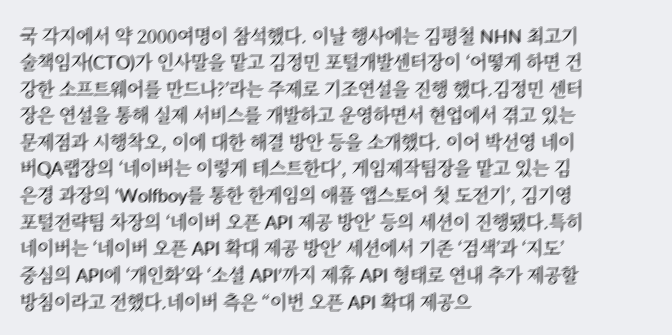국 각지에서 약 2000여명이 참석했다. 이날 행사에는 김평철 NHN 최고기술책임자(CTO)가 인사말을 맡고 김정민 포털개발센터장이 ‘어떻게 하면 건강한 소프트웨어를 만드나?’라는 주제로 기조연설을 진행 했다.김정민 센터장은 연설을 통해 실제 서비스를 개발하고 운영하면서 현업에서 겪고 있는 문제점과 시행착오, 이에 대한 해결 방안 등을 소개했다. 이어 박선영 네이버QA랩장의 ‘네이버는 이렇게 테스트한다’, 게임제작팀장을 맡고 있는 김은경 과장의 ‘Wolfboy를 통한 한게임의 애플 앱스토어 첫 도전기’, 김기영 포털전략팀 차장의 ‘네이버 오픈 API 제공 방안’ 등의 세션이 진행됐다.특히 네이버는 ‘네이버 오픈 API 확대 제공 방안’ 세션에서 기존 ‘검색’과 ‘지도’ 중심의 API에 ‘개인화’와 ‘소셜 API’까지 제휴 API 형태로 연내 추가 제공할 방침이라고 전했다.네이버 측은 “이번 오픈 API 확대 제공으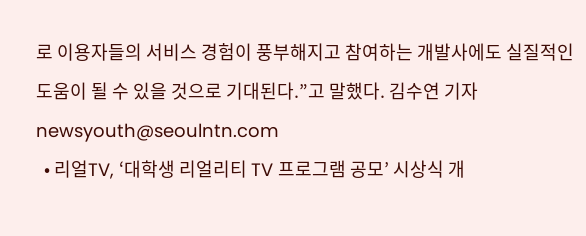로 이용자들의 서비스 경험이 풍부해지고 참여하는 개발사에도 실질적인 도움이 될 수 있을 것으로 기대된다.”고 말했다. 김수연 기자 newsyouth@seoulntn.com
  • 리얼TV, ‘대학생 리얼리티 TV 프로그램 공모’ 시상식 개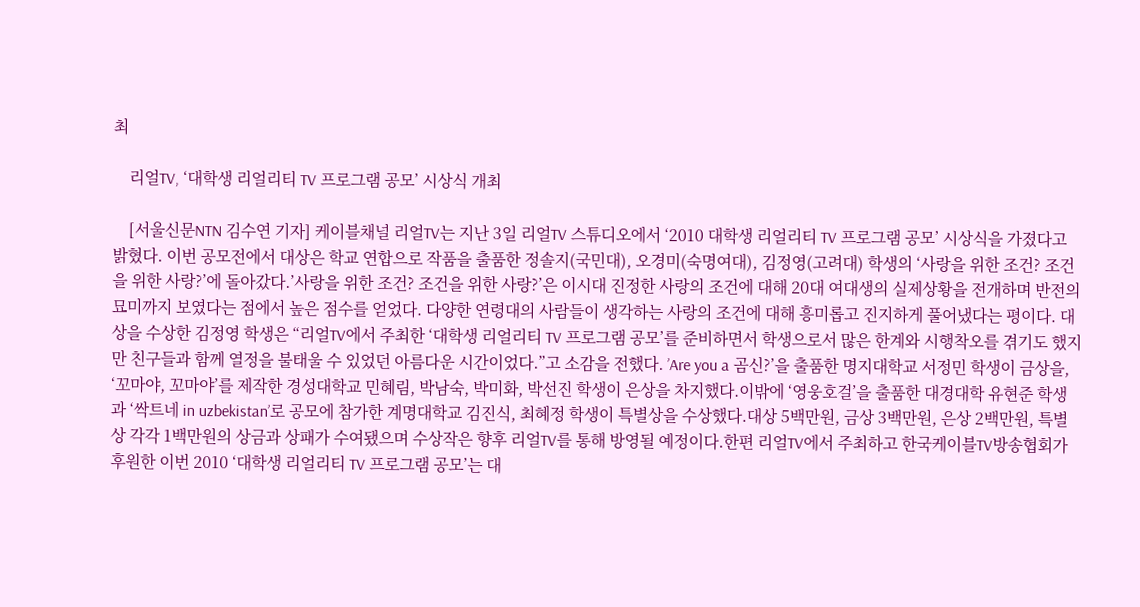최

    리얼TV, ‘대학생 리얼리티 TV 프로그램 공모’ 시상식 개최

    [서울신문NTN 김수연 기자] 케이블채널 리얼TV는 지난 3일 리얼TV 스튜디오에서 ‘2010 대학생 리얼리티 TV 프로그램 공모’ 시상식을 가졌다고 밝혔다. 이번 공모전에서 대상은 학교 연합으로 작품을 출품한 정솔지(국민대), 오경미(숙명여대), 김정영(고려대) 학생의 ‘사랑을 위한 조건? 조건을 위한 사랑?’에 돌아갔다.’사랑을 위한 조건? 조건을 위한 사랑?’은 이시대 진정한 사랑의 조건에 대해 20대 여대생의 실제상황을 전개하며 반전의 묘미까지 보였다는 점에서 높은 점수를 얻었다. 다양한 연령대의 사람들이 생각하는 사랑의 조건에 대해 흥미롭고 진지하게 풀어냈다는 평이다. 대상을 수상한 김정영 학생은 “리얼TV에서 주최한 ‘대학생 리얼리티 TV 프로그램 공모’를 준비하면서 학생으로서 많은 한계와 시행착오를 겪기도 했지만 친구들과 함께 열정을 불태울 수 있었던 아름다운 시간이었다.”고 소감을 전했다. ’Are you a 곰신?’을 출품한 명지대학교 서정민 학생이 금상을, ‘꼬마야, 꼬마야’를 제작한 경성대학교 민혜림, 박남숙, 박미화, 박선진 학생이 은상을 차지했다.이밖에 ‘영웅호걸’을 출품한 대경대학 유현준 학생과 ‘싹트네 in uzbekistan’로 공모에 참가한 계명대학교 김진식, 최혜정 학생이 특별상을 수상했다.대상 5백만원, 금상 3백만원, 은상 2백만원, 특별상 각각 1백만원의 상금과 상패가 수여됐으며 수상작은 향후 리얼TV를 통해 방영될 예정이다.한편 리얼TV에서 주최하고 한국케이블TV방송협회가 후원한 이번 2010 ‘대학생 리얼리티 TV 프로그램 공모’는 대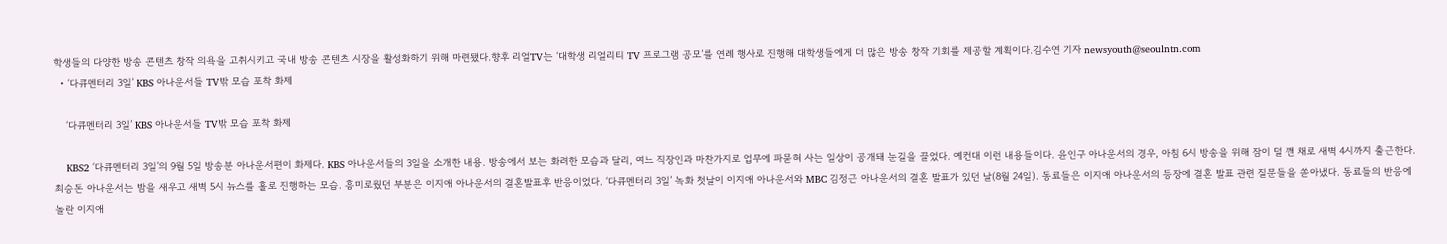학생들의 다양한 방송 콘텐츠 창작 의욕을 고취시키고 국내 방송 콘텐츠 시장을 활성화하기 위해 마련됐다.향후 리얼TV는 ‘대학생 리얼리티 TV 프로그램 공모’를 연례 행사로 진행해 대학생들에게 더 많은 방송 창작 기회를 제공할 계획이다.김수연 기자 newsyouth@seoulntn.com
  • ‘다큐멘터리 3일’ KBS 아나운서들 TV밖 모습 포착 화제

    ‘다큐멘터리 3일’ KBS 아나운서들 TV밖 모습 포착 화제

    KBS2 ‘다큐멘터리 3일’의 9월 5일 방송분 아나운서편이 화제다. KBS 아나운서들의 3일을 소개한 내용. 방송에서 보는 화려한 모습과 달리, 여느 직장인과 마찬가지로 업무에 파묻혀 사는 일상이 공개돼 눈길을 끌었다. 예컨대 이런 내용들이다. 윤인구 아나운서의 경우, 아침 6시 방송을 위해 잠이 덜 깬 채로 새벽 4시까지 출근한다. 최승돈 아나운서는 밤을 새우고 새벽 5시 뉴스를 홀로 진행하는 모습. 흥미로웠던 부분은 이지애 아나운서의 결혼발표후 반응이었다. ‘다큐멘터리 3일’ 녹화 첫날이 이지애 아나운서와 MBC 김정근 아나운서의 결혼 발표가 있던 날(8월 24일). 동료들은 이지애 아나운서의 등장에 결혼 발표 관련 질문들을 쏟아냈다. 동료들의 반응에 놀란 이지애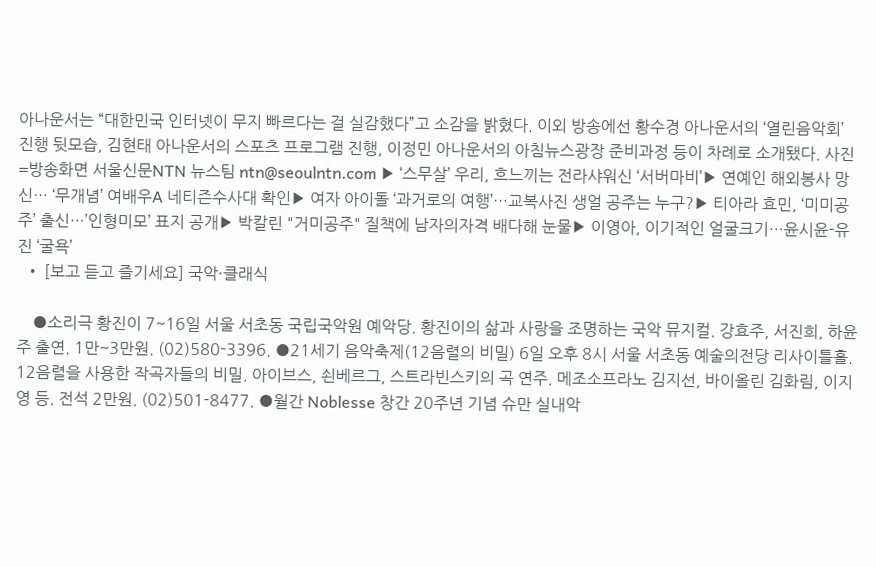아나운서는 “대한민국 인터넷이 무지 빠르다는 걸 실감했다”고 소감을 밝혔다. 이외 방송에선 황수경 아나운서의 ‘열린음악회’ 진행 뒷모습, 김현태 아나운서의 스포츠 프로그램 진행, 이정민 아나운서의 아침뉴스광장 준비과정 등이 차례로 소개됐다. 사진=방송화면 서울신문NTN 뉴스팀 ntn@seoulntn.com ▶ ‘스무살’ 우리, 흐느끼는 전라샤워신 ‘서버마비’▶ 연예인 해외봉사 망신… ‘무개념’ 여배우A 네티즌수사대 확인▶ 여자 아이돌 ‘과거로의 여행’…교복사진 생얼 공주는 누구?▶ 티아라 효민, ‘미미공주’ 출신…’인형미모’ 표지 공개▶ 박칼린 "거미공주" 질책에 남자의자격 배다해 눈물▶ 이영아, 이기적인 얼굴크기…윤시윤-유진 ‘굴욕’
  • [보고 듣고 즐기세요] 국악·클래식

    ●소리극 황진이 7~16일 서울 서초동 국립국악원 예악당. 황진이의 삶과 사랑을 조명하는 국악 뮤지컬. 강효주, 서진희, 하윤주 출연. 1만~3만원. (02)580-3396. ●21세기 음악축제(12음렬의 비밀) 6일 오후 8시 서울 서초동 예술의전당 리사이틀홀. 12음렬을 사용한 작곡자들의 비밀. 아이브스, 쇤베르그, 스트라빈스키의 곡 연주. 메조소프라노 김지선, 바이올린 김화림, 이지영 등. 전석 2만원. (02)501-8477. ●월간 Noblesse 창간 20주년 기념 슈만 실내악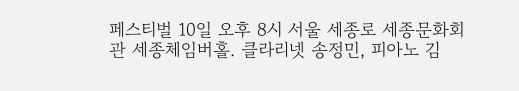페스티벌 10일 오후 8시 서울 세종로 세종문화회관 세종체임버홀. 클라리넷 송정민, 피아노 김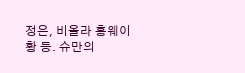정은, 비올라 홍웨이 황 등. 슈만의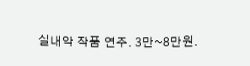실내악 작품 연주. 3만~8만원.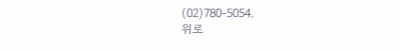(02)780-5054.
위로